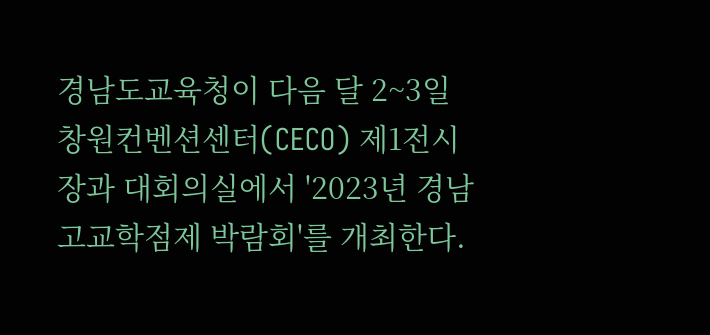경남도교육청이 다음 달 2~3일 창원컨벤션센터(CECO) 제1전시장과 대회의실에서 '2023년 경남 고교학점제 박람회'를 개최한다.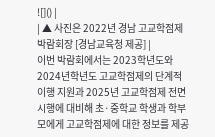![]() |
| ▲ 사진은 2022년 경남 고교학점제 박람회장 [경남교육청 제공] |
이번 박람회에서는 2023학년도와 2024년학년도 고교학점제의 단계적 이행 지원과 2025년 고교학점제 전면 시행에 대비해 초·중학교 학생과 학부모에게 고교학점제에 대한 정보를 제공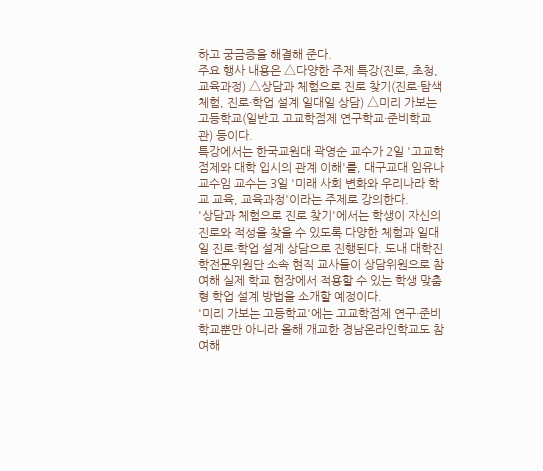하고 궁금증을 해결해 준다.
주요 행사 내용은 △다양한 주제 특강(진로, 초청, 교육과정) △상담과 체험으로 진로 찾기(진로·탐색 체험, 진로·학업 설계 일대일 상담) △미리 가보는 고등학교(일반고 고교학점제 연구학교·준비학교관) 등이다.
특강에서는 한국교원대 곽영순 교수가 2일 '고교학점제와 대학 입시의 관계 이해'를, 대구교대 임유나 교수임 교수는 3일 '미래 사회 변화와 우리나라 학교 교육, 교육과정'이라는 주제로 강의한다.
'상담과 체험으로 진로 찾기'에서는 학생이 자신의 진로와 적성을 찾을 수 있도록 다양한 체험과 일대일 진로·학업 설계 상담으로 진행된다. 도내 대학진학전문위원단 소속 현직 교사들이 상담위원으로 참여해 실제 학교 현장에서 적용할 수 있는 학생 맞춤형 학업 설계 방법을 소개할 예정이다.
'미리 가보는 고등학교'에는 고교학점제 연구·준비학교뿐만 아니라 올해 개교한 경남온라인학교도 참여해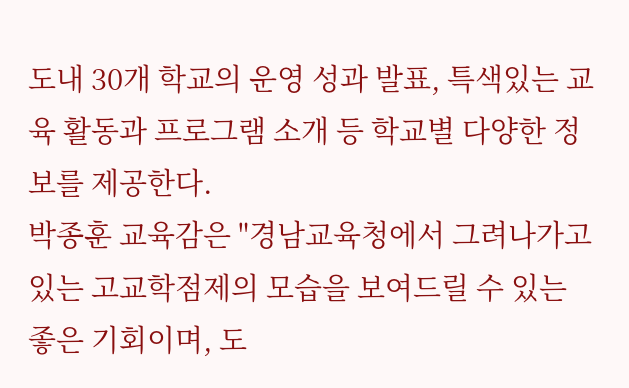도내 30개 학교의 운영 성과 발표, 특색있는 교육 활동과 프로그램 소개 등 학교별 다양한 정보를 제공한다.
박종훈 교육감은 "경남교육청에서 그려나가고 있는 고교학점제의 모습을 보여드릴 수 있는 좋은 기회이며, 도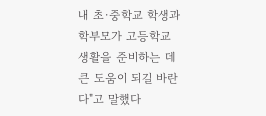내 초·중학교 학생과 학부모가 고등학교 생활을 준비하는 데 큰 도움이 되길 바란다"고 말했다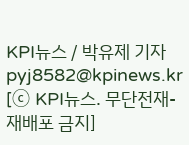KPI뉴스 / 박유제 기자 pyj8582@kpinews.kr
[ⓒ KPI뉴스. 무단전재-재배포 금지]